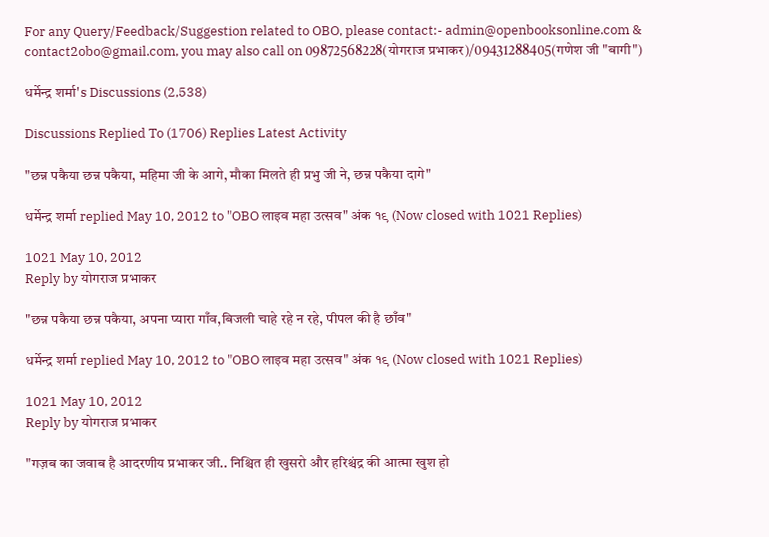For any Query/Feedback/Suggestion related to OBO, please contact:- admin@openbooksonline.com & contact2obo@gmail.com, you may also call on 09872568228(योगराज प्रभाकर)/09431288405(गणेश जी "बागी")

धर्मेन्द्र शर्मा's Discussions (2,538)

Discussions Replied To (1706) Replies Latest Activity

"छन्न पकैया छन्न पकैया, महिमा जी के आगे, मौका मिलते ही प्रभु जी ने, छन्न पकैया दागे"

धर्मेन्द्र शर्मा replied May 10, 2012 to "OBO लाइव महा उत्सव" अंक १९ (Now closed with 1021 Replies)

1021 May 10, 2012
Reply by योगराज प्रभाकर

"छन्न पकैया छन्न पकैया, अपना प्यारा गाँव,बिजली चाहे रहे न रहे, पीपल की है छाँव"

धर्मेन्द्र शर्मा replied May 10, 2012 to "OBO लाइव महा उत्सव" अंक १९ (Now closed with 1021 Replies)

1021 May 10, 2012
Reply by योगराज प्रभाकर

"गज़ब का जवाब है आदरणीय प्रभाकर जी.. निश्चित ही खुसरो और हरिश्चंद्र की आत्मा खुश हो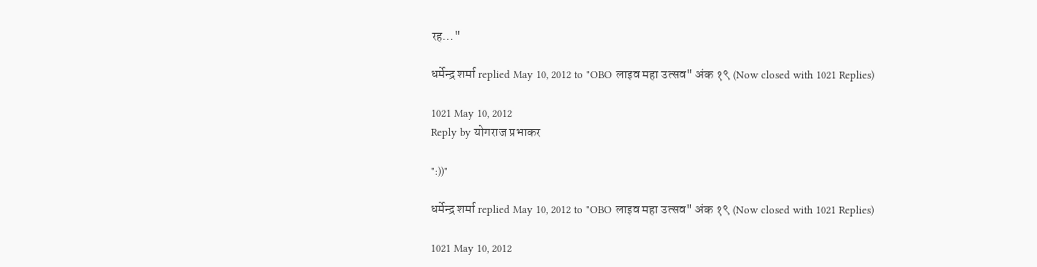रह…"

धर्मेन्द्र शर्मा replied May 10, 2012 to "OBO लाइव महा उत्सव" अंक १९ (Now closed with 1021 Replies)

1021 May 10, 2012
Reply by योगराज प्रभाकर

":))"

धर्मेन्द्र शर्मा replied May 10, 2012 to "OBO लाइव महा उत्सव" अंक १९ (Now closed with 1021 Replies)

1021 May 10, 2012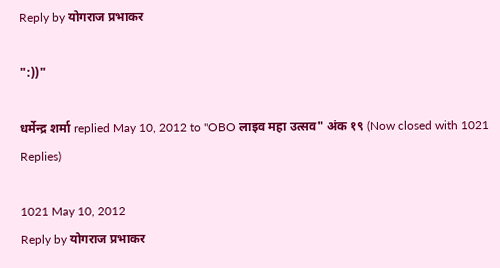Reply by योगराज प्रभाकर

":))"

धर्मेन्द्र शर्मा replied May 10, 2012 to "OBO लाइव महा उत्सव" अंक १९ (Now closed with 1021 Replies)

1021 May 10, 2012
Reply by योगराज प्रभाकर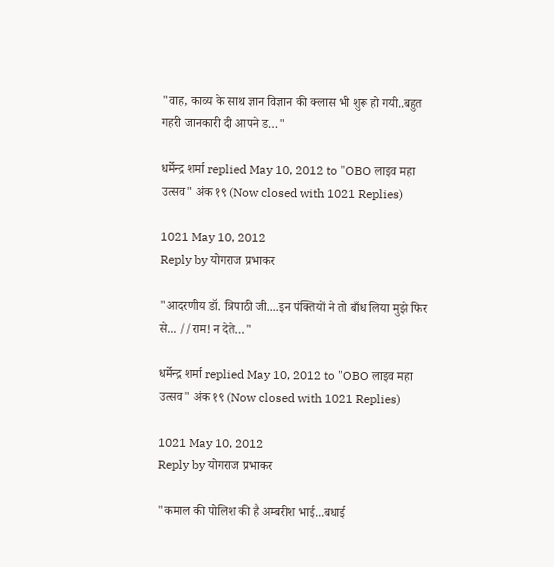"वाह, काव्य के साथ ज्ञान विज्ञान की क्लास भी शुरू हो गयी..बहुत गहरी जानकारी दी आपने ड…"

धर्मेन्द्र शर्मा replied May 10, 2012 to "OBO लाइव महा उत्सव" अंक १९ (Now closed with 1021 Replies)

1021 May 10, 2012
Reply by योगराज प्रभाकर

"आदरणीय डॉ. त्रिपाठी जी....इन पंक्तियों ने तो बाँध लिया मुझे फिर से... //राम! न देते…"

धर्मेन्द्र शर्मा replied May 10, 2012 to "OBO लाइव महा उत्सव" अंक १९ (Now closed with 1021 Replies)

1021 May 10, 2012
Reply by योगराज प्रभाकर

"कमाल की पोलिश की है अम्बरीश भाई...बधाई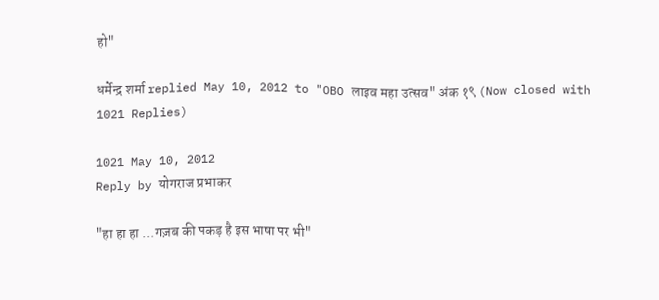हो"

धर्मेन्द्र शर्मा replied May 10, 2012 to "OBO लाइव महा उत्सव" अंक १९ (Now closed with 1021 Replies)

1021 May 10, 2012
Reply by योगराज प्रभाकर

"हा हा हा ...गज़ब की पकड़ है इस भाषा पर भी"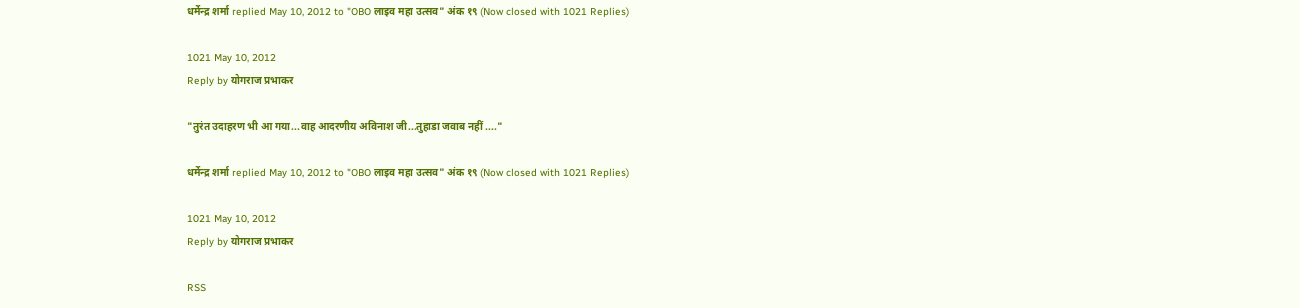धर्मेन्द्र शर्मा replied May 10, 2012 to "OBO लाइव महा उत्सव" अंक १९ (Now closed with 1021 Replies)

1021 May 10, 2012
Reply by योगराज प्रभाकर

"तुरंत उदाहरण भी आ गया...वाह आदरणीय अविनाश जी...तुहाडा जवाब नहीं ...."

धर्मेन्द्र शर्मा replied May 10, 2012 to "OBO लाइव महा उत्सव" अंक १९ (Now closed with 1021 Replies)

1021 May 10, 2012
Reply by योगराज प्रभाकर

RSS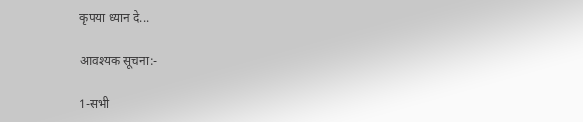कृपया ध्यान दे...

आवश्यक सूचना:-

1-सभी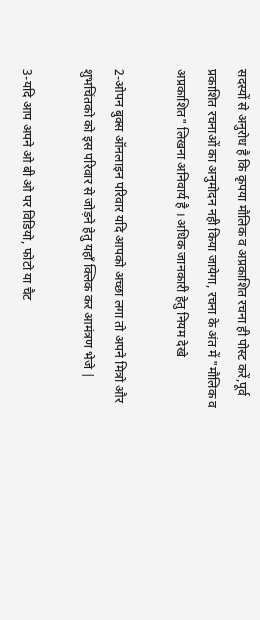सदस्यों से अनुरोध है कि कृपया मौलिक व अप्रकाशित रचना ही पोस्ट करें,पूर्व प्रकाशित रचनाओं का अनुमोदन नही किया जायेगा, रचना के अंत में "मौलिक व अप्रकाशित" लिखना अनिवार्य है । अधिक जानकारी हेतु नियम देखे

2-ओपन बुक्स ऑनलाइन परिवार यदि आपको अच्छा लगा तो अपने मित्रो और शुभचिंतको को इस परिवार से जोड़ने हेतु यहाँ क्लिक कर आमंत्रण भेजे |

3-यदि आप अपने ओ बी ओ पर विडियो, फोटो या चैट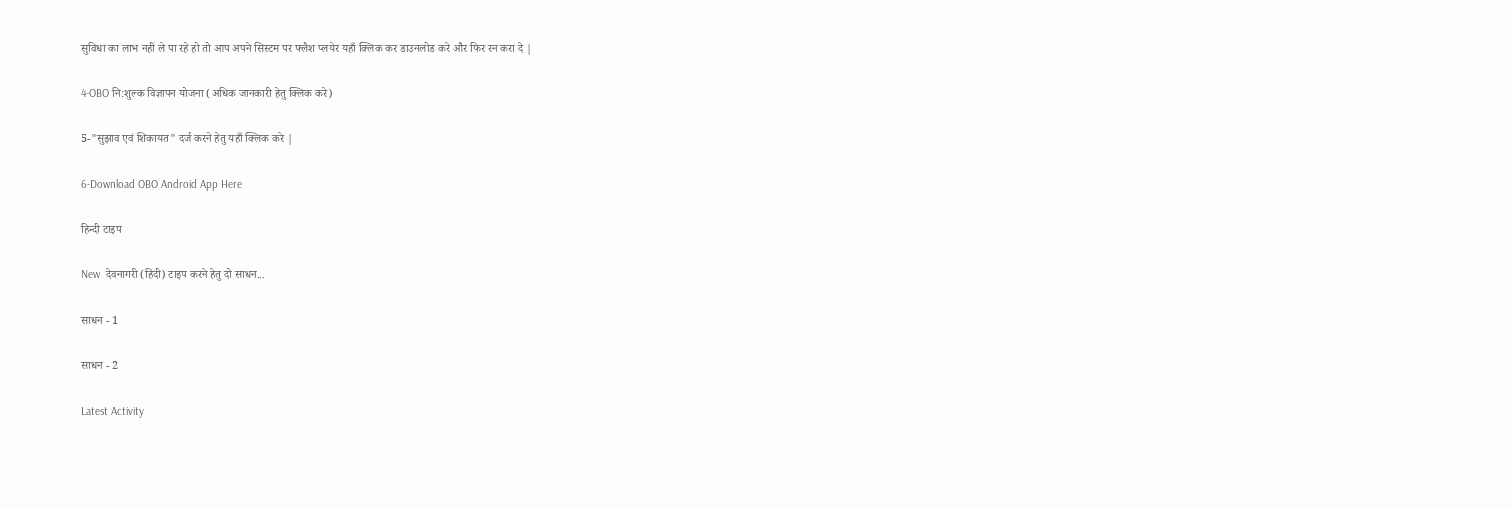सुविधा का लाभ नहीं ले पा रहे हो तो आप अपने सिस्टम पर फ्लैश प्लयेर यहाँ क्लिक कर डाउनलोड करे और फिर रन करा दे |

4-OBO नि:शुल्क विज्ञापन योजना (अधिक जानकारी हेतु क्लिक करे)

5-"सुझाव एवं शिकायत" दर्ज करने हेतु यहाँ क्लिक करे |

6-Download OBO Android App Here

हिन्दी टाइप

New  देवनागरी (हिंदी) टाइप करने हेतु दो साधन...

साधन - 1

साधन - 2

Latest Activity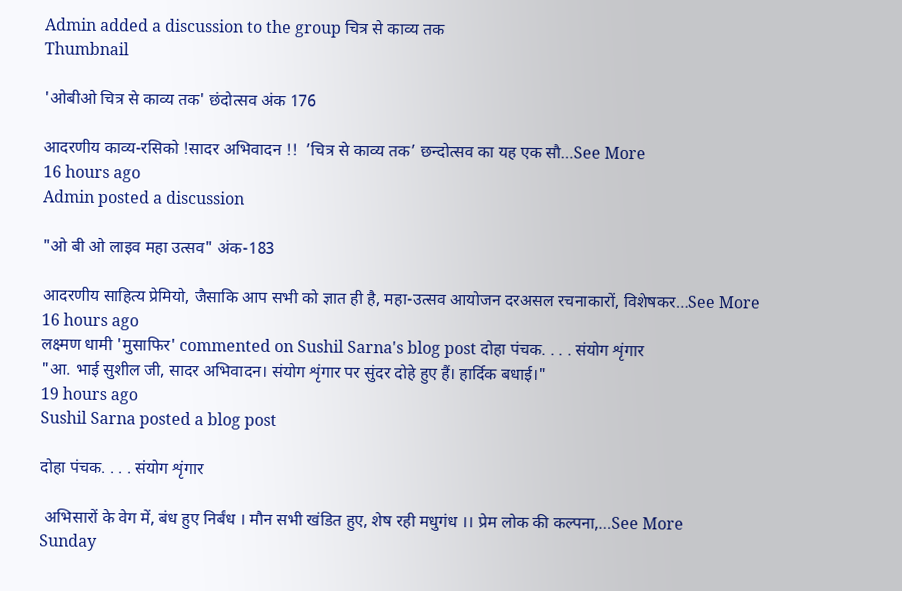Admin added a discussion to the group चित्र से काव्य तक
Thumbnail

'ओबीओ चित्र से काव्य तक' छंदोत्सव अंक 176

आदरणीय काव्य-रसिको !सादर अभिवादन !!  ’चित्र से काव्य तक’ छन्दोत्सव का यह एक सौ…See More
16 hours ago
Admin posted a discussion

"ओ बी ओ लाइव महा उत्सव" अंक-183

आदरणीय साहित्य प्रेमियो, जैसाकि आप सभी को ज्ञात ही है, महा-उत्सव आयोजन दरअसल रचनाकारों, विशेषकर…See More
16 hours ago
लक्ष्मण धामी 'मुसाफिर' commented on Sushil Sarna's blog post दोहा पंचक. . . . संयोग शृंगार
"आ. भाई सुशील जी, सादर अभिवादन। संयोग शृंगार पर सुंदर दोहे हुए हैं। हार्दिक बधाई।"
19 hours ago
Sushil Sarna posted a blog post

दोहा पंचक. . . . संयोग शृंगार

 अभिसारों के वेग में, बंध हुए निर्बंध । मौन सभी खंडित हुए, शेष रही मधुगंध ।। प्रेम लोक की कल्पना,…See More
Sunday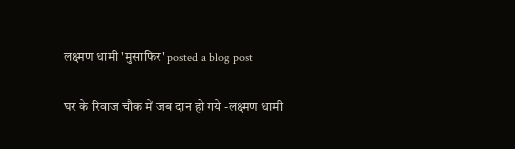लक्ष्मण धामी 'मुसाफिर' posted a blog post

घर के रिवाज चौक में जब दान हो गये -लक्ष्मण धामी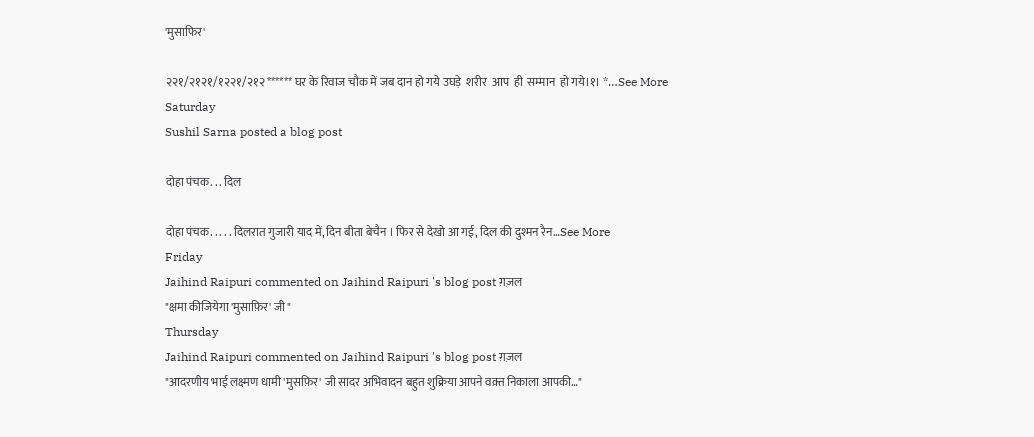'मुसाफिर'

२२१/२१२१/१२२१/२१२ ****** घर के रिवाज चौक में जब दान हो गये उघड़े  शरीर  आप  ही  सम्मान  हो गये।१। *…See More
Saturday
Sushil Sarna posted a blog post

दोहा पंचक. . . दिल

दोहा पंचक. . . . . दिलरात गुजारी याद में, दिन बीता बेचैन । फिर से देखो आ गई, दिल की दुश्मन रैन…See More
Friday
Jaihind Raipuri commented on Jaihind Raipuri 's blog post ग़ज़ल
"क्षमा कीजियेगा 'मुसाफ़िर' जी "
Thursday
Jaihind Raipuri commented on Jaihind Raipuri 's blog post ग़ज़ल
"आदरणीय भाई लक्ष्मण धामी 'मुसफ़िर' जी सादर अभिवादन बहुत शुक्रिया आपने वक़्त निकाला आपकी…"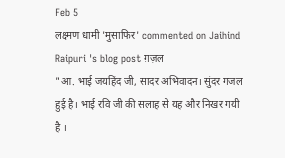Feb 5
लक्ष्मण धामी 'मुसाफिर' commented on Jaihind Raipuri 's blog post ग़ज़ल
"आ. भाई जयहिंद जी, सादर अभिवादन। सुंदर गजल हुई है। भाई रवि जी की सलाह से यह और निखर गयी है ।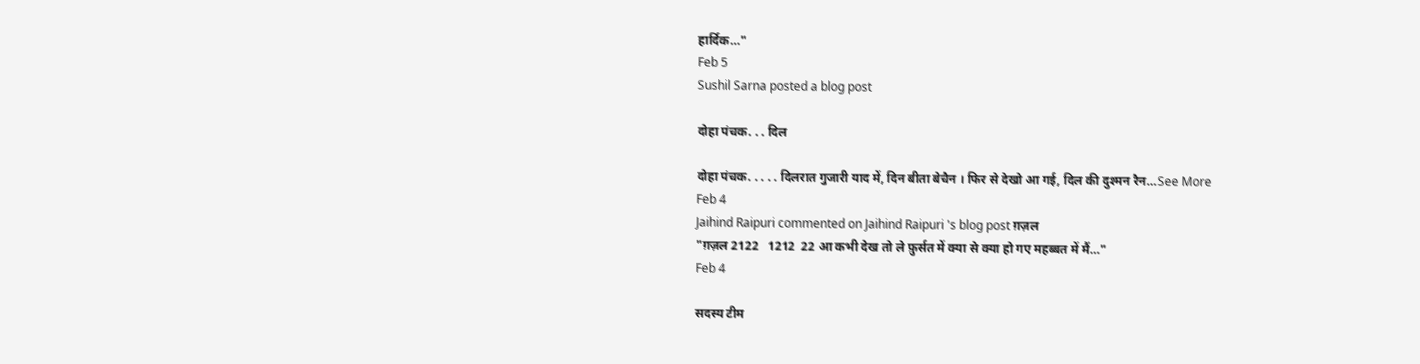हार्दिक…"
Feb 5
Sushil Sarna posted a blog post

दोहा पंचक. . . दिल

दोहा पंचक. . . . . दिलरात गुजारी याद में, दिन बीता बेचैन । फिर से देखो आ गई, दिल की दुश्मन रैन…See More
Feb 4
Jaihind Raipuri commented on Jaihind Raipuri 's blog post ग़ज़ल
"ग़ज़ल 2122   1212  22 आ कभी देख तो ले फ़ुर्सत में क्या से क्या हो गए महब्बत में मैं…"
Feb 4

सदस्य टीम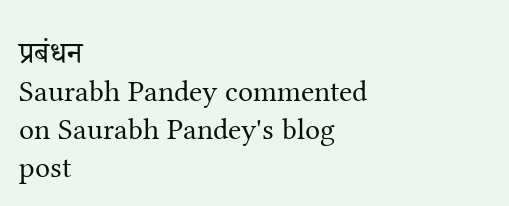प्रबंधन
Saurabh Pandey commented on Saurabh Pandey's blog post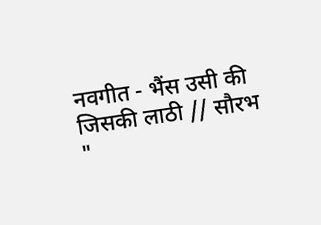नवगीत - भैंस उसी की जिसकी लाठी // सौरभ
"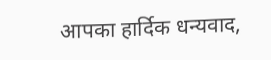आपका हार्दिक धन्यवाद,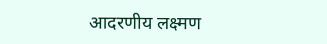आदरणीय लक्ष्मण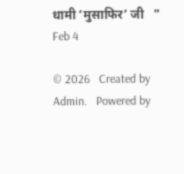धामी ’मुसाफिर’ जी   "
Feb 4

© 2026   Created by Admin.   Powered by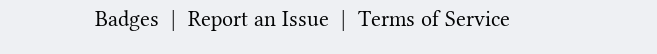Badges  |  Report an Issue  |  Terms of Service